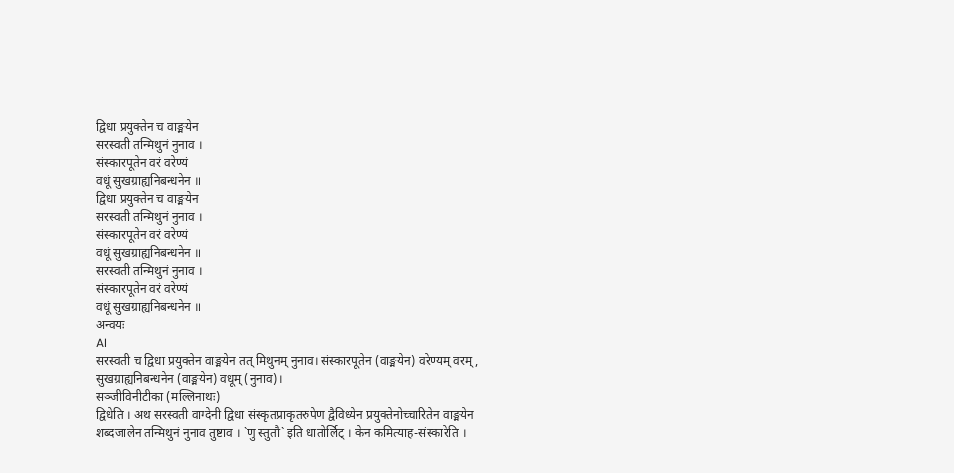द्विधा प्रयुक्तेन च वाङ्मयेन
सरस्वती तन्मिथुनं नुनाव ।
संस्कारपूतेन वरं वरेण्यं
वधूं सुखग्राह्यनिबन्धनेन ॥
द्विधा प्रयुक्तेन च वाङ्मयेन
सरस्वती तन्मिथुनं नुनाव ।
संस्कारपूतेन वरं वरेण्यं
वधूं सुखग्राह्यनिबन्धनेन ॥
सरस्वती तन्मिथुनं नुनाव ।
संस्कारपूतेन वरं वरेण्यं
वधूं सुखग्राह्यनिबन्धनेन ॥
अन्वयः
AI
सरस्वती च द्विधा प्रयुक्तेन वाङ्मयेन तत् मिथुनम् नुनाव। संस्कारपूतेन (वाङ्मयेन) वरेण्यम् वरम्, सुखग्राह्यनिबन्धनेन (वाङ्मयेन) वधूम् (नुनाव)।
सञ्जीविनीटीका (मल्लिनाथः)
द्विधेति । अथ सरस्वती वाग्देनी द्विधा संस्कृतप्राकृतरुपेण द्वैविध्येन प्रयुक्तेनोच्चारितेन वाङ्मयेन शब्दजालेन तन्मिथुनं नुनाव तुष्टाव । `णु स्तुतौ` इति धातोर्लिट् । केन कमित्याह-संस्कारेति ।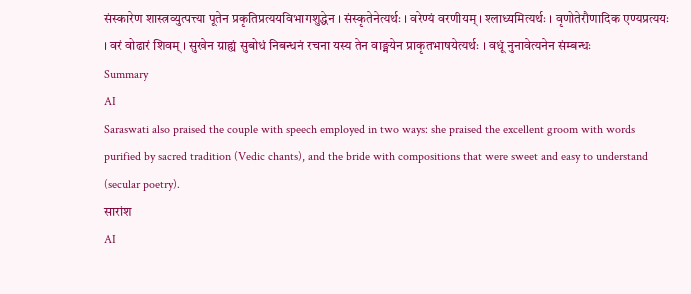संस्कारेण शास्त्रव्युत्पत्त्या पूतेन प्रकृतिप्रत्ययविभागशुद्धेन । संस्कृतेनेत्यर्थः । वरेण्यं वरणीयम् । श्लाध्यमित्यर्थः । वृणोतेरौणादिक एण्यप्रत्ययः । वरं वोढारं शिवम् । सुखेन ग्राह्यं सुबोधं निबन्धनं रचना यस्य तेन वाङ्मयेन प्राकृतभाषयेत्यर्थः । वधूं नुनावेत्यनेन संम्बन्धः
Summary
AI
Saraswati also praised the couple with speech employed in two ways: she praised the excellent groom with words purified by sacred tradition (Vedic chants), and the bride with compositions that were sweet and easy to understand (secular poetry).
सारांश
AI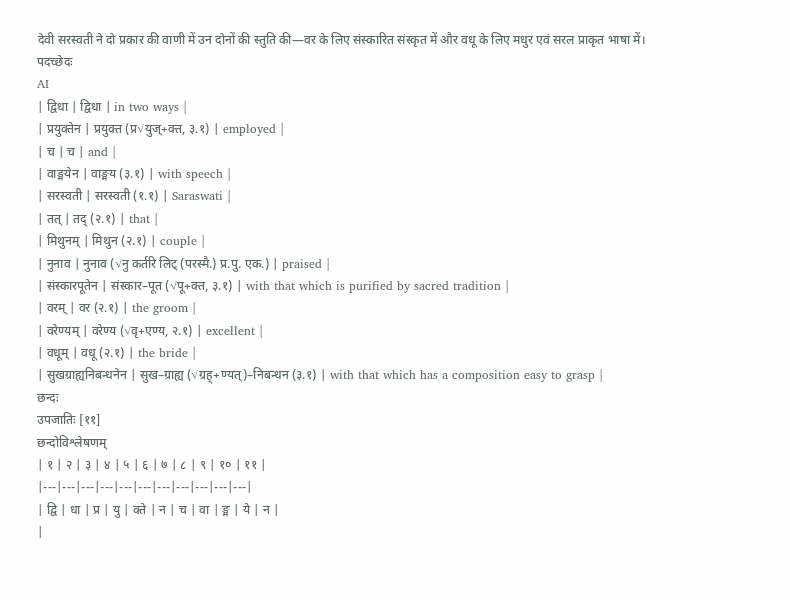देवी सरस्वती ने दो प्रकार की वाणी में उन दोनों की स्तुति की—वर के लिए संस्कारित संस्कृत में और वधू के लिए मधुर एवं सरल प्राकृत भाषा में।
पदच्छेदः
AI
| द्विधा | द्विधा | in two ways |
| प्रयुक्तेन | प्रयुक्त (प्र√युज्+क्त, ३.१) | employed |
| च | च | and |
| वाङ्मयेन | वाङ्मय (३.१) | with speech |
| सरस्वती | सरस्वती (१.१) | Saraswati |
| तत् | तद् (२.१) | that |
| मिथुनम् | मिथुन (२.१) | couple |
| नुनाव | नुनाव (√नु कर्तरि लिट् (परस्मै.) प्र.पु. एक.) | praised |
| संस्कारपूतेन | संस्कार–पूत (√पू+क्त, ३.१) | with that which is purified by sacred tradition |
| वरम् | वर (२.१) | the groom |
| वरेण्यम् | वरेण्य (√वृ+एण्य, २.१) | excellent |
| वधूम् | वधू (२.१) | the bride |
| सुखग्राह्यनिबन्धनेन | सुख–ग्राह्य (√ग्रह्+ण्यत्)–निबन्धन (३.१) | with that which has a composition easy to grasp |
छन्दः
उपजातिः [११]
छन्दोविश्लेषणम्
| १ | २ | ३ | ४ | ५ | ६ | ७ | ८ | ९ | १० | ११ |
|---|---|---|---|---|---|---|---|---|---|---|
| द्वि | धा | प्र | यु | क्ते | न | च | वा | ङ्म | ये | न |
|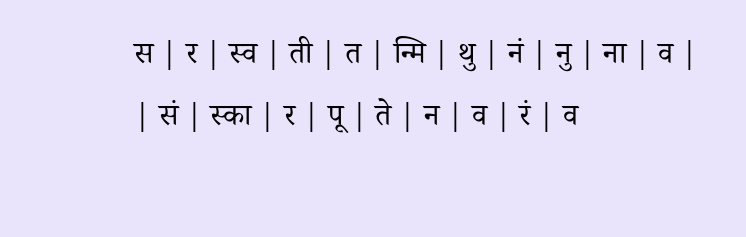स | र | स्व | ती | त | न्मि | थु | नं | नु | ना | व |
| सं | स्का | र | पू | ते | न | व | रं | व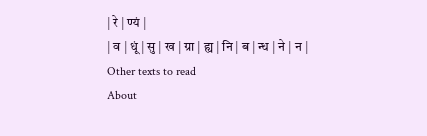| रे | ण्यं |
| व | धूं | सु | ख | ग्रा | ह्य | नि | ब | न्ध | ने | न |
Other texts to read
About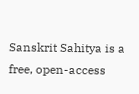Sanskrit Sahitya is a free, open-access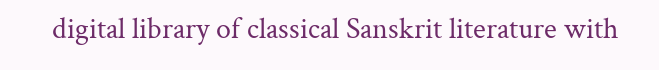digital library of classical Sanskrit literature with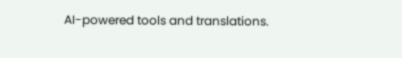AI-powered tools and translations.